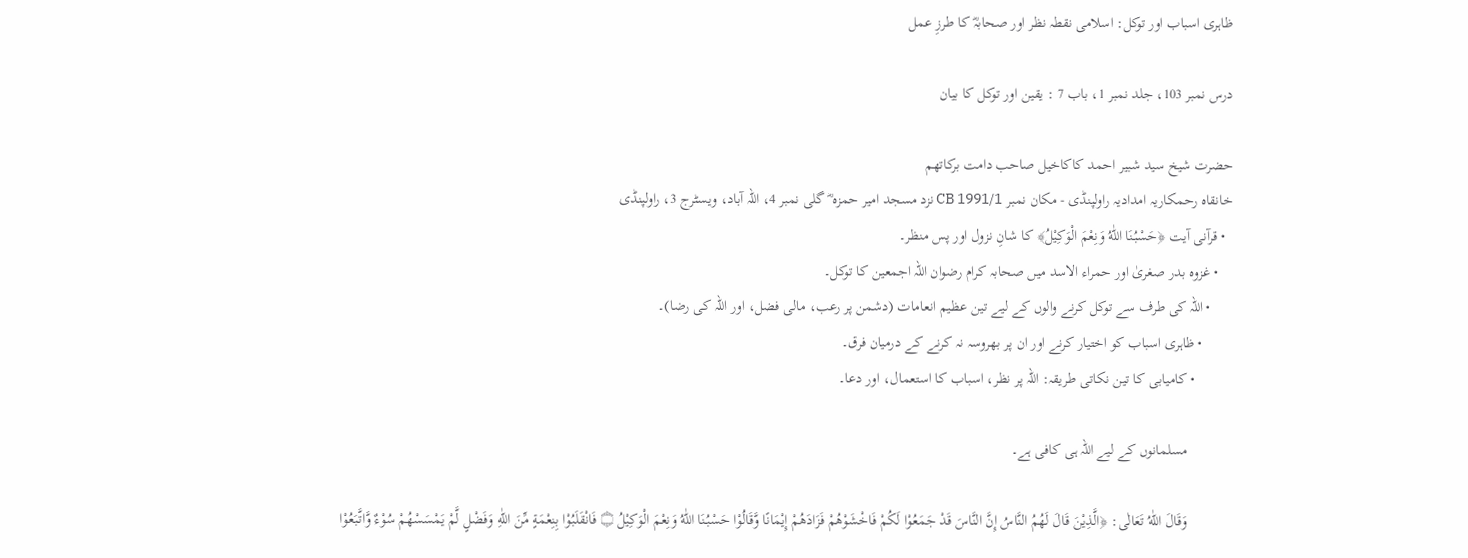ظاہری اسباب اور توکل: اسلامی نقطہ نظر اور صحابہؓ کا طرزِ عمل

درس نمبر 103، جلد نمبر 1، باب 7 : یقین اور توکل کا بیان

حضرت شیخ سید شبیر احمد کاکاخیل صاحب دامت برکاتھم
خانقاہ رحمکاریہ امدادیہ راولپنڈی - مکان نمبر CB 1991/1 نزد مسجد امیر حمزہ ؓ گلی نمبر 4، اللہ آباد، ویسٹرج 3، راولپنڈی
  • قرآنی آیت ﴿حَسْبُنَا اللّٰهُ وَنِعْمَ الْوَكِيْلُ﴾ کا شانِ نزول اور پس منظر۔
    • غزوہ بدر صغریٰ اور حمراء الاسد میں صحابہ کرام رضوان اللہ اجمعین کا توکل۔
      • اللہ کی طرف سے توکل کرنے والوں کے لیے تین عظیم انعامات (دشمن پر رعب، مالی فضل، اور اللہ کی رضا)۔
        • ظاہری اسباب کو اختیار کرنے اور ان پر بھروسہ نہ کرنے کے درمیان فرق۔
          • کامیابی کا تین نکاتی طریقہ: اللہ پر نظر، اسباب کا استعمال، اور دعا۔

            مسلمانوں کے لیے اللہ ہی کافی ہے۔

            وَقَالَ اللّٰهُ تَعَالٰی: ﴿الَّذِيْنَ قَالَ لَهُمُ النَّاسُ إِنَّ النَّاسَ قَدْ جَمَعُوْا لَكُمْ فَاخْشَوْهُمْ فَزَادَهُمْ إِيْمَانًا وَّقَالُوْا حَسْبُنَا اللّٰهُ وَنِعْمَ الْوَكِيْلُ ۝ فَانْقَلَبُوْا بِنِعْمَةٍ مِّنَ اللّٰهِ وَفَضْلٍ لَّمْ يَمْسَسْهُمْ سُوْءٌ وَّاتَّبَعُوْا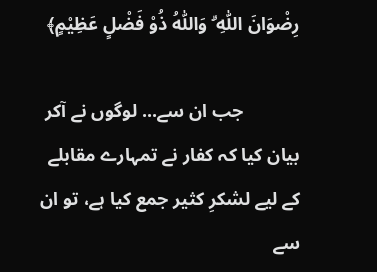رِضْوَانَ اللّٰهِ ۗ وَاللّٰهُ ذُوْ فَضْلٍ عَظِيْمٍ﴾

            جب ان سے... لوگوں نے آکر بیان کیا کہ کفار نے تمہارے مقابلے کے لیے لشکرِ کثیر جمع کیا ہے، تو ان سے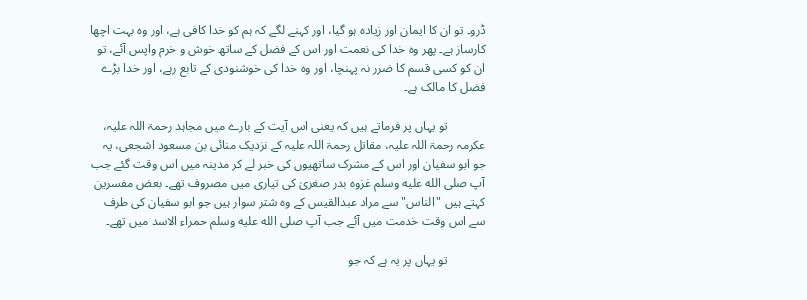ڈرو۔ تو ان کا ایمان اور زیادہ ہو گیا، اور کہنے لگے کہ ہم کو خدا کافی ہے، اور وہ بہت اچھا کارساز ہے۔ پھر وہ خدا کی نعمت اور اس کے فضل کے ساتھ خوش و خرم واپس آئے، تو ان کو کسی قسم کا ضرر نہ پہنچا، اور وہ خدا کی خوشنودی کے تابع رہے، اور خدا بڑے فضل کا مالک ہے۔

            تو یہاں پر فرماتے ہیں کہ یعنی اس آیت کے بارے میں مجاہد رحمۃ اللہ علیہ، عکرمہ رحمۃ اللہ علیہ، مقاتل رحمۃ اللہ علیہ کے نزدیک منائی بن مسعود اشجعی، یہ جو ابو سفیان اور اس کے مشرک ساتھیوں کی خبر لے کر مدینہ میں اس وقت گئے جب آپ صلى الله عليه وسلم غزوہ بدر صغریٰ کی تیاری میں مصروف تھے۔ بعض مفسرین کہتے ہیں "الناس" سے مراد عبدالقیس کے وہ شتر سوار ہیں جو ابو سفیان کی طرف سے اس وقت خدمت میں آئے جب آپ صلى الله عليه وسلم حمراء الاسد میں تھے۔

            تو یہاں پر یہ ہے کہ جو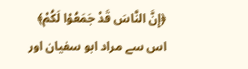﴿إِنَّ النَّاسَ قَدْ جَمَعُوْا لَكُمْ﴾ اس سے مراد ابو سفیان اور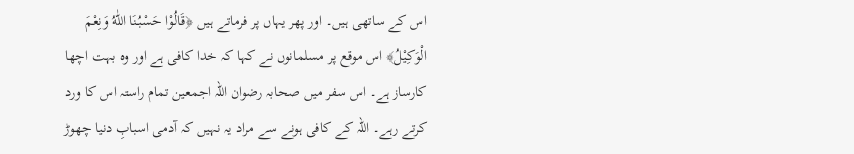اس کے ساتھی ہیں۔ اور پھر یہاں پر فرماتے ہیں ﴿قَالُوْا حَسْبُنَا اللّٰهُ وَنِعْمَ الْوَكِيْلُ﴾ اس موقع پر مسلمانوں نے کہا کہ خدا کافی ہے اور وہ بہت اچھا کارساز ہے۔ اس سفر میں صحابہ رضوان اللہ اجمعین تمام راستہ اس کا ورد کرتے رہے۔ اللہ کے کافی ہونے سے مراد یہ نہیں کہ آدمی اسبابِ دنیا چھوڑ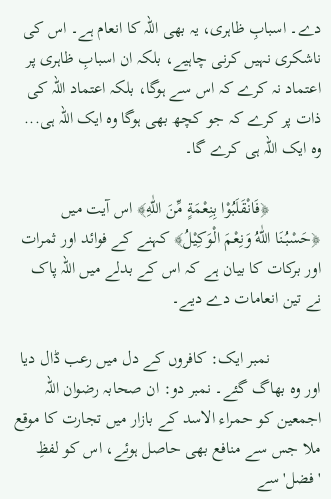دے۔ اسبابِ ظاہری، یہ بھی اللہ کا انعام ہے۔ اس کی ناشکری نہیں کرنی چاہیے، بلکہ ان اسبابِ ظاہری پر اعتماد نہ کرے کہ اس سے ہوگا، بلکہ اعتماد اللہ کی ذات پر کرے کہ جو کچھ بھی ہوگا وہ ایک اللہ ہی... وہ ایک اللہ ہی کرے گا۔

            ﴿فَانْقَلَبُوْا بِنِعْمَةٍ مِّنَ اللّٰهِ﴾ اس آیت میں ﴿حَسْبُنَا اللّٰهُ وَنِعْمَ الْوَكِيْلُ﴾ کہنے کے فوائد اور ثمرات اور برکات کا بیان ہے کہ اس کے بدلے میں اللہ پاک نے تین انعامات دے دیے۔

            نمبر ایک: کافروں کے دل میں رعب ڈال دیا اور وہ بھاگ گئے۔ نمبر دو: ان صحابہ رضوان اللہ اجمعین کو حمراء الاسد کے بازار میں تجارت کا موقع ملا جس سے منافع بھی حاصل ہوئے، اس کو لفظِ 'فضل' سے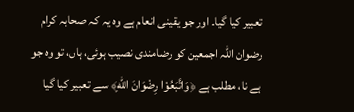تعبیر کیا گیا۔ اور جو یقینی انعام ہے وہ یہ کہ صحابہ کرام رضوان اللہ اجمعین کو رضامندی نصیب ہوئی، ہاں، تو وہ جو ہے نا، مطلب ہے ﴿وَاتَّبَعُوْا رِضْوَانَ اللّٰهِ﴾ سے تعبیر کیا گیا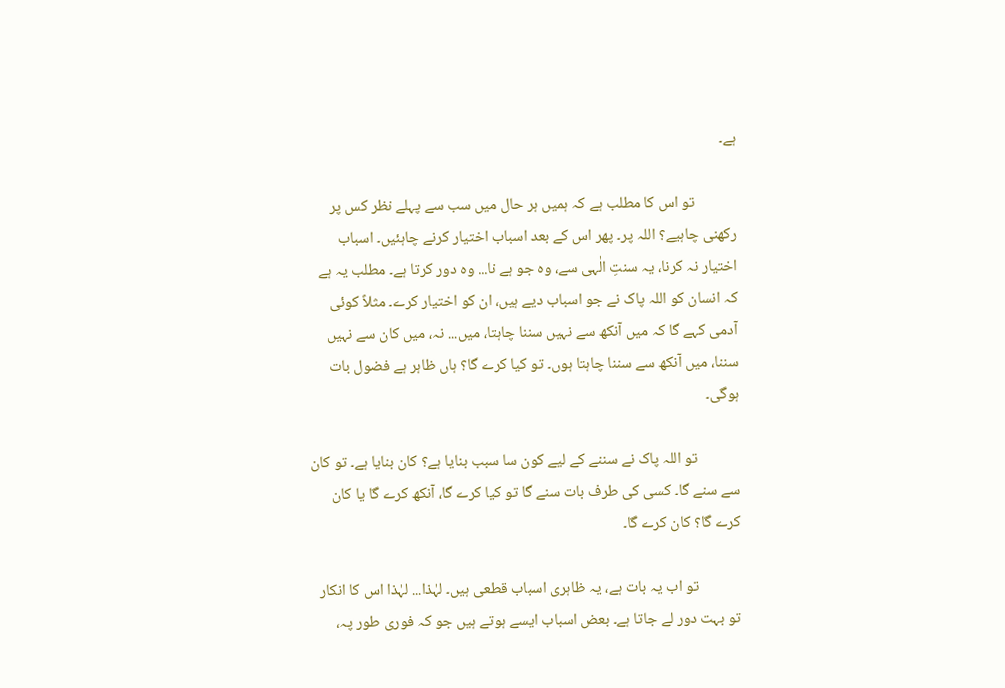ہے۔

            تو اس کا مطلب ہے کہ ہمیں ہر حال میں سب سے پہلے نظر کس پر رکھنی چاہیے؟ اللہ پر۔ پھر اس کے بعد اسباب اختیار کرنے چاہئیں۔ اسباب اختیار نہ کرنا، یہ سنتِ الٰہی سے، وہ جو ہے نا... وہ دور کرتا ہے۔ مطلب یہ ہے کہ انسان کو اللہ پاک نے جو اسباب دیے ہیں، ان کو اختیار کرے۔ مثلاً کوئی آدمی کہے گا کہ میں آنکھ سے نہیں سننا چاہتا، میں... نہ، میں کان سے نہیں سننا، میں آنکھ سے سننا چاہتا ہوں۔ تو کیا کرے گا؟ ہاں ظاہر ہے فضول بات ہوگی۔

            تو اللہ پاک نے سننے کے لیے کون سا سبب بنایا ہے؟ کان بنایا ہے۔ تو کان سے سنے گا۔ کسی کی طرف بات سنے گا تو کیا کرے گا، آنکھ کرے گا یا کان کرے گا؟ کان کرے گا۔

            تو اب یہ بات ہے، یہ ظاہری اسباب قطعی ہیں۔ لہٰذا... لہٰذا اس کا انکار تو بہت دور لے جاتا ہے۔ بعض اسباب ایسے ہوتے ہیں جو کہ فوری طور پہ،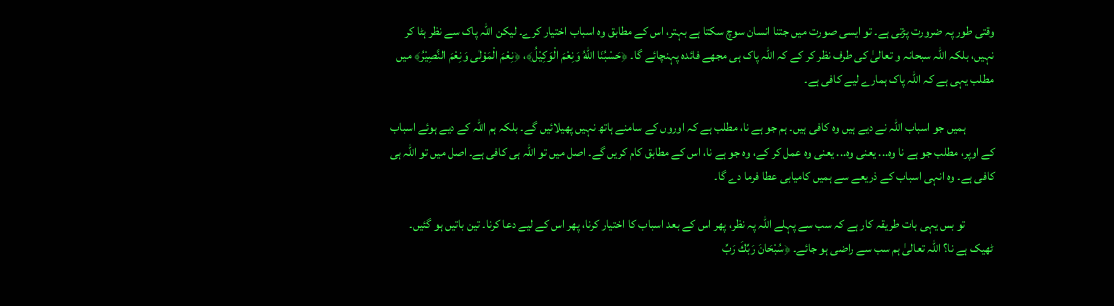وقتی طور پہ ضرورت پڑتی ہے۔ تو ایسی صورت میں جتنا انسان سوچ سکتا ہے بہتر، اس کے مطابق وہ اسباب اختیار کرے۔ لیکن اللہ پاک سے نظر ہٹا کر نہیں، بلکہ اللہ سبحانہ و تعالیٰ کی طرف نظر کر کے کہ اللہ پاک ہی مجھے فائدہ پہنچائے گا۔ ﴿حَسْبُنَا اللّٰهُ وَنِعْمَ الْوَكِيْلُ﴾، ﴿نِعْمَ الْمَوْلٰی وَنِعْمَ النَّصِيْرُ﴾ میں مطلب یہی ہے کہ اللہ پاک ہمارے لیے کافی ہے۔

            ہمیں جو اسباب اللہ نے دیے ہیں وہ کافی ہیں۔ ہم جو ہے نا، مطلب ہے کہ اوروں کے سامنے ہاتھ نہیں پھیلائیں گے۔ بلکہ ہم اللہ کے دیے ہوئے اسباب کے اوپر، مطلب جو ہے نا وہ... یعنی وہ... یعنی وہ عمل کر کے، وہ جو ہے نا، اس کے مطابق کام کریں گے۔ اصل میں تو اللہ ہی کافی ہے۔ اصل میں تو اللہ ہی کافی ہے۔ وہ انہی اسباب کے ذریعے سے ہمیں کامیابی عطا فرما دے گا۔

            تو بس یہی بات طریقہ کار ہے کہ سب سے پہلے اللہ پہ نظر، پھر اس کے بعد اسباب کا اختیار کرنا، پھر اس کے لیے دعا کرنا۔ تین باتیں ہو گئیں۔ ٹھیک ہے نا؟ اللہ تعالیٰ ہم سب سے راضی ہو جائے۔ ﴿سُبْحَانَ رَبِّكَ رَبِّ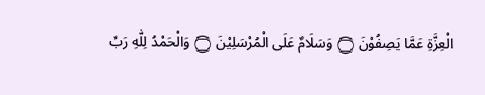الْعِزَّةِ عَمَّا يَصِفُوْنَ ۝ وَسَلَامٌ عَلَى الْمُرْسَلِيْنَ ۝ وَالْحَمْدُ لِلّٰهِ رَبِّ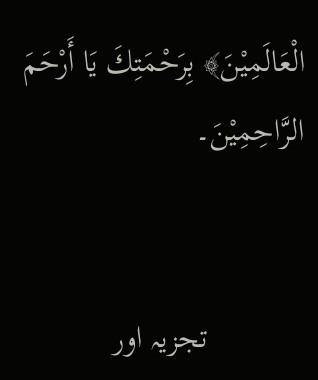الْعَالَمِيْنَ﴾ بِرَحْمَتِكَ يَا أَرْحَمَ الرَّاحِمِيْنَ۔


            تجزیہ اور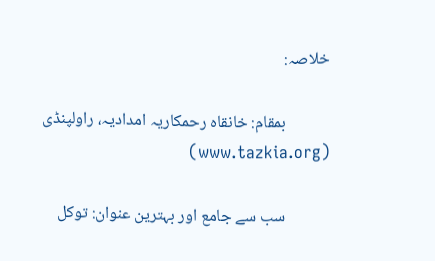خلاصہ:

            بمقام: خانقاہ رحمکاریہ امدادیہ، راولپنڈی (www.tazkia.org)

            سب سے جامع اور بہترین عنوان: توکل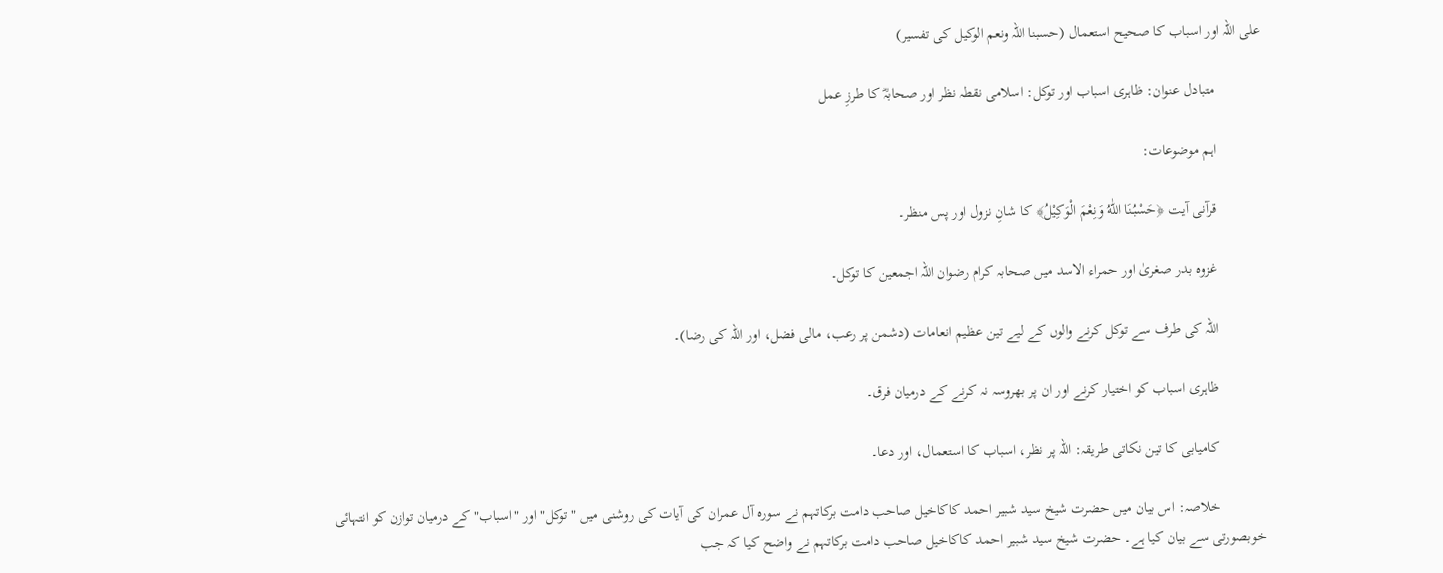علی اللہ اور اسباب کا صحیح استعمال (حسبنا اللہ ونعم الوکیل کی تفسیر)

            متبادل عنوان: ظاہری اسباب اور توکل: اسلامی نقطہ نظر اور صحابہؓ کا طرزِ عمل

            اہم موضوعات:

            قرآنی آیت ﴿حَسْبُنَا اللّٰهُ وَنِعْمَ الْوَكِيْلُ﴾ کا شانِ نزول اور پس منظر۔

            غزوہ بدر صغریٰ اور حمراء الاسد میں صحابہ کرام رضوان اللہ اجمعین کا توکل۔

            اللہ کی طرف سے توکل کرنے والوں کے لیے تین عظیم انعامات (دشمن پر رعب، مالی فضل، اور اللہ کی رضا)۔

            ظاہری اسباب کو اختیار کرنے اور ان پر بھروسہ نہ کرنے کے درمیان فرق۔

            کامیابی کا تین نکاتی طریقہ: اللہ پر نظر، اسباب کا استعمال، اور دعا۔

            خلاصہ: اس بیان میں حضرت شیخ سید شبیر احمد کاکاخیل صاحب دامت برکاتہم نے سورہ آل عمران کی آیات کی روشنی میں "توکل" اور "اسباب" کے درمیان توازن کو انتہائی خوبصورتی سے بیان کیا ہے۔ حضرت شیخ سید شبیر احمد کاکاخیل صاحب دامت برکاتہم نے واضح کیا کہ جب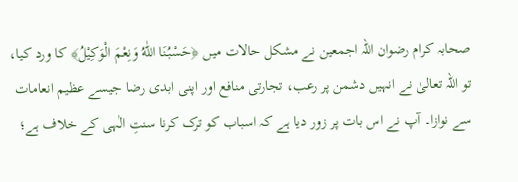صحابہ کرام رضوان اللہ اجمعین نے مشکل حالات میں ﴿حَسْبُنَا اللّٰهُ وَنِعْمَ الْوَكِيْلُ﴾ کا ورد کیا، تو اللہ تعالیٰ نے انہیں دشمن پر رعب، تجارتی منافع اور اپنی ابدی رضا جیسے عظیم انعامات سے نوازا۔ آپ نے اس بات پر زور دیا ہے کہ اسباب کو ترک کرنا سنتِ الٰہی کے خلاف ہے؛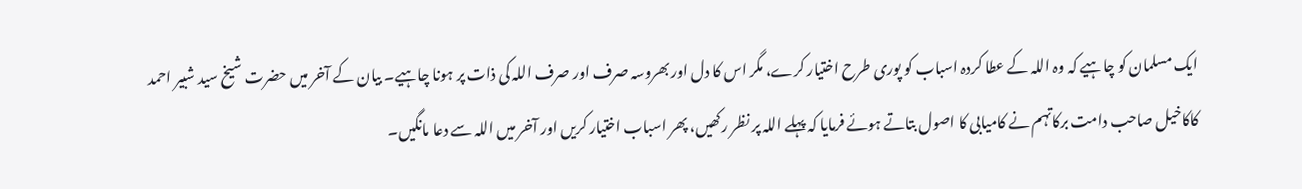ایک مسلمان کو چاہیے کہ وہ اللہ کے عطا کردہ اسباب کو پوری طرح اختیار کرے، مگر اس کا دل اور بھروسہ صرف اور صرف اللہ کی ذات پر ہونا چاہیے۔ بیان کے آخر میں حضرت شیخ سید شبیر احمد کاکاخیل صاحب دامت برکاتہم نے کامیابی کا اصول بتاتے ہوئے فرمایا کہ پہلے اللہ پر نظر رکھیں، پھر اسباب اختیار کریں اور آخر میں اللہ سے دعا مانگیں۔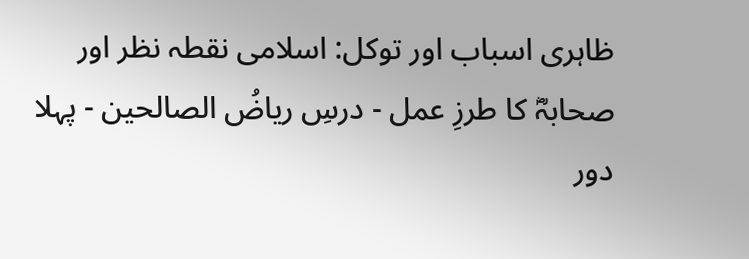ظاہری اسباب اور توکل: اسلامی نقطہ نظر اور صحابہؓ کا طرزِ عمل - درسِ ریاضُ الصالحین - پہلا دور